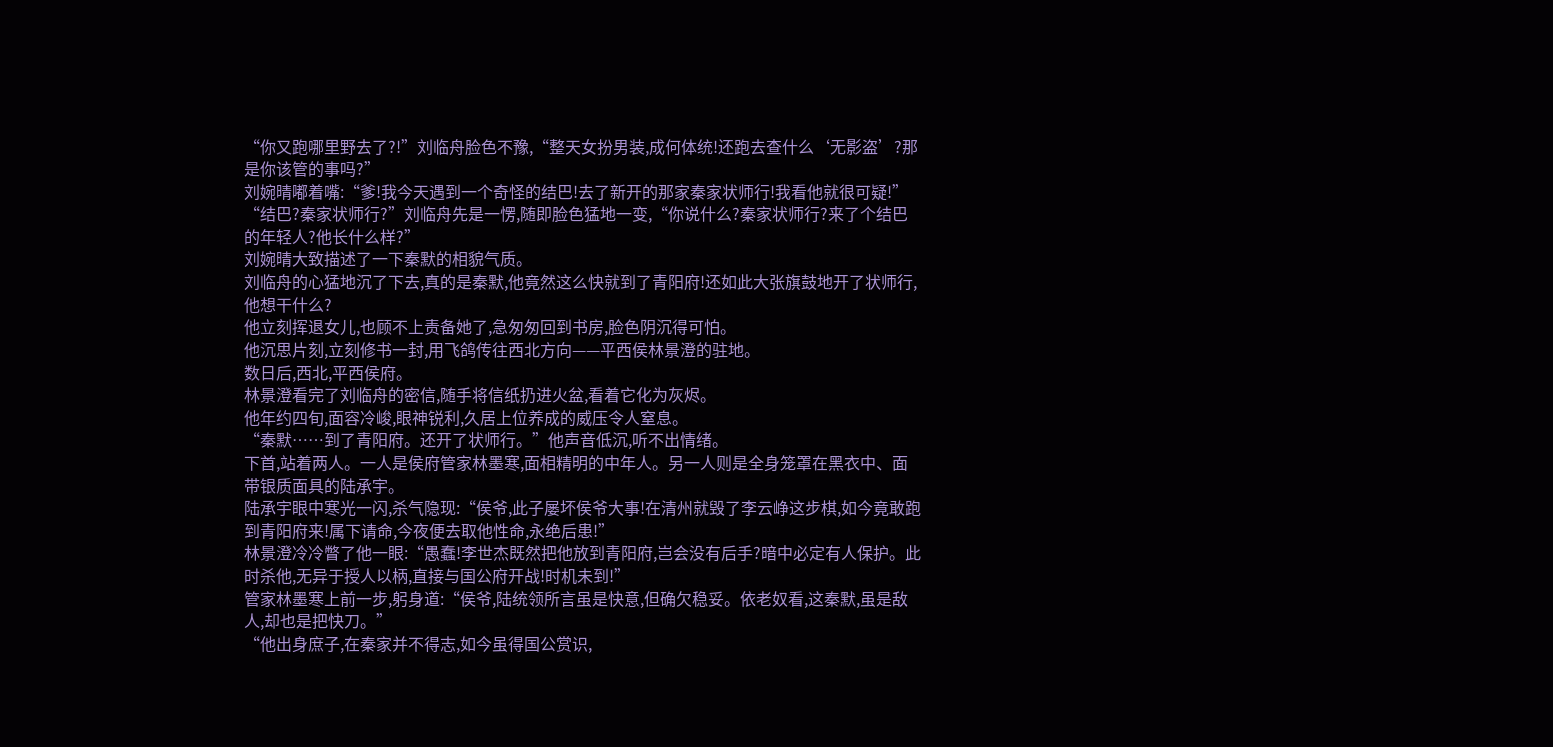“你又跑哪里野去了?!”刘临舟脸色不豫,“整天女扮男装,成何体统!还跑去查什么‘无影盗’?那是你该管的事吗?”
刘婉晴嘟着嘴:“爹!我今天遇到一个奇怪的结巴!去了新开的那家秦家状师行!我看他就很可疑!”
“结巴?秦家状师行?”刘临舟先是一愣,随即脸色猛地一变,“你说什么?秦家状师行?来了个结巴的年轻人?他长什么样?”
刘婉晴大致描述了一下秦默的相貌气质。
刘临舟的心猛地沉了下去,真的是秦默,他竟然这么快就到了青阳府!还如此大张旗鼓地开了状师行,他想干什么?
他立刻挥退女儿,也顾不上责备她了,急匆匆回到书房,脸色阴沉得可怕。
他沉思片刻,立刻修书一封,用飞鸽传往西北方向——平西侯林景澄的驻地。
数日后,西北,平西侯府。
林景澄看完了刘临舟的密信,随手将信纸扔进火盆,看着它化为灰烬。
他年约四旬,面容冷峻,眼神锐利,久居上位养成的威压令人窒息。
“秦默……到了青阳府。还开了状师行。”他声音低沉,听不出情绪。
下首,站着两人。一人是侯府管家林墨寒,面相精明的中年人。另一人则是全身笼罩在黑衣中、面带银质面具的陆承宇。
陆承宇眼中寒光一闪,杀气隐现:“侯爷,此子屡坏侯爷大事!在清州就毁了李云峥这步棋,如今竟敢跑到青阳府来!属下请命,今夜便去取他性命,永绝后患!”
林景澄冷冷瞥了他一眼:“愚蠢!李世杰既然把他放到青阳府,岂会没有后手?暗中必定有人保护。此时杀他,无异于授人以柄,直接与国公府开战!时机未到!”
管家林墨寒上前一步,躬身道:“侯爷,陆统领所言虽是快意,但确欠稳妥。依老奴看,这秦默,虽是敌人,却也是把快刀。”
“他出身庶子,在秦家并不得志,如今虽得国公赏识,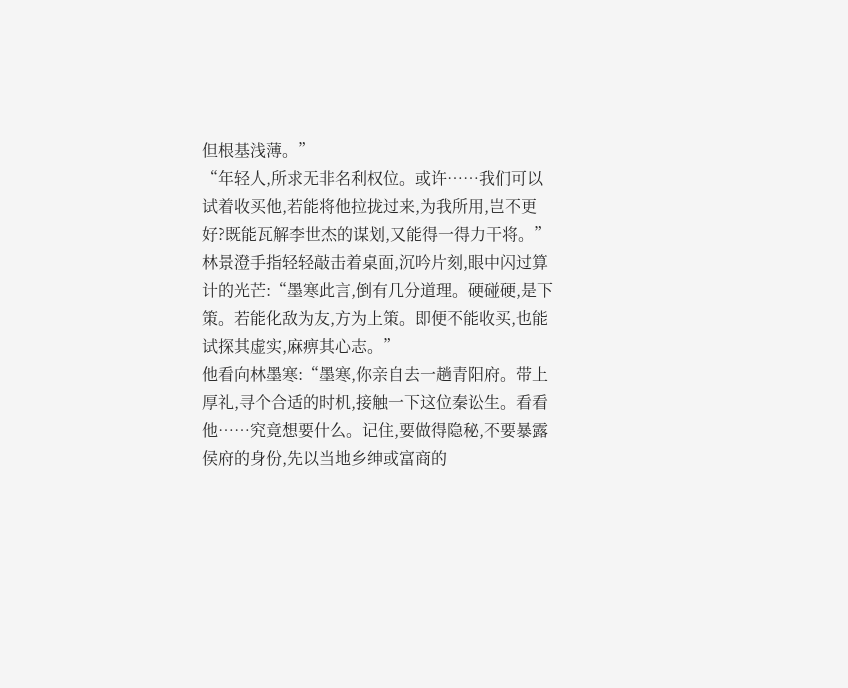但根基浅薄。”
“年轻人,所求无非名利权位。或许……我们可以试着收买他,若能将他拉拢过来,为我所用,岂不更好?既能瓦解李世杰的谋划,又能得一得力干将。”
林景澄手指轻轻敲击着桌面,沉吟片刻,眼中闪过算计的光芒:“墨寒此言,倒有几分道理。硬碰硬,是下策。若能化敌为友,方为上策。即便不能收买,也能试探其虚实,麻痹其心志。”
他看向林墨寒:“墨寒,你亲自去一趟青阳府。带上厚礼,寻个合适的时机,接触一下这位秦讼生。看看他……究竟想要什么。记住,要做得隐秘,不要暴露侯府的身份,先以当地乡绅或富商的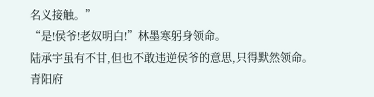名义接触。”
“是!侯爷!老奴明白!”林墨寒躬身领命。
陆承宇虽有不甘,但也不敢违逆侯爷的意思,只得默然领命。
青阳府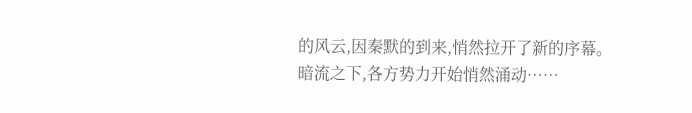的风云,因秦默的到来,悄然拉开了新的序幕。暗流之下,各方势力开始悄然涌动……